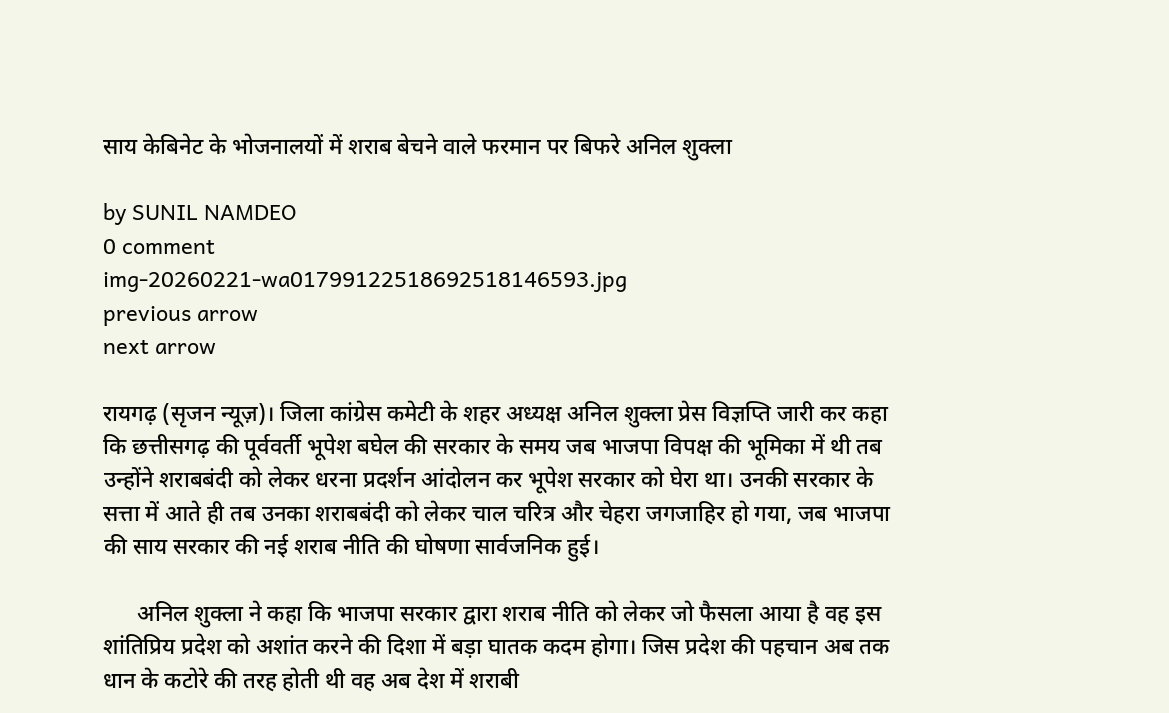साय केबिनेट के भोजनालयों में शराब बेचने वाले फरमान पर बिफरे अनिल शुक्ला

by SUNIL NAMDEO
0 comment
img-20260221-wa01799122518692518146593.jpg
previous arrow
next arrow

रायगढ़ (सृजन न्यूज़)। जिला कांग्रेस कमेटी के शहर अध्यक्ष अनिल शुक्ला प्रेस विज्ञप्ति जारी कर कहा कि छत्तीसगढ़ की पूर्ववर्ती भूपेश बघेल की सरकार के समय जब भाजपा विपक्ष की भूमिका में थी तब उन्होंने शराबबंदी को लेकर धरना प्रदर्शन आंदोलन कर भूपेश सरकार को घेरा था। उनकी सरकार के सत्ता में आते ही तब उनका शराबबंदी को लेकर चाल चरित्र और चेहरा जगजाहिर हो गया, जब भाजपा की साय सरकार की नई शराब नीति की घोषणा सार्वजनिक हुई।

      अनिल शुक्ला ने कहा कि भाजपा सरकार द्वारा शराब नीति को लेकर जो फैसला आया है वह इस शांतिप्रिय प्रदेश को अशांत करने की दिशा में बड़ा घातक कदम होगा। जिस प्रदेश की पहचान अब तक धान के कटोरे की तरह होती थी वह अब देश में शराबी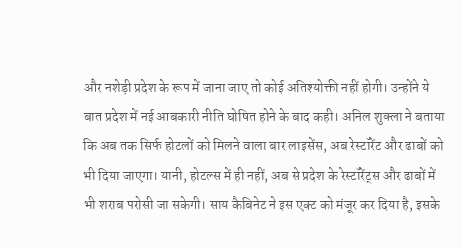और नशेड़ी प्रदेश के रूप में जाना जाए तो कोई अतिश्योक्ती नहीं होगी। उन्होंने ये बात प्रदेश में नई आबकारी नीति घोषित होने के बाद कही। अनिल शुक्ला ने बताया कि अब तक सिर्फ होटलों को मिलने वाला बार लाइसेंस, अब रेस्टॉरेंट और ढाबों को भी दिया जाएगा। यानी, होटल्स में ही नहीं, अब से प्रदेश के रेस्टॉरेंट्स और ढाबों में भी शराब परोसी जा सकेगी। साय कैबिनेट ने इस एक्ट को मंजूर कर दिया है, इसके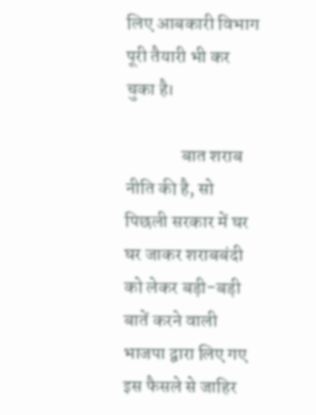लिए आबकारी विभाग पूरी तैयारी भी कर चुका है।

               बात शराब नीति की है, सो पिछली सरकार में घर घर जाकर शराबबंदी को लेकर बड़ी-बड़ी बातें करने वाली भाजपा द्वारा लिए गए इस फैसले से जाहिर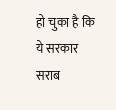हो चुका है कि ये सरकार सराब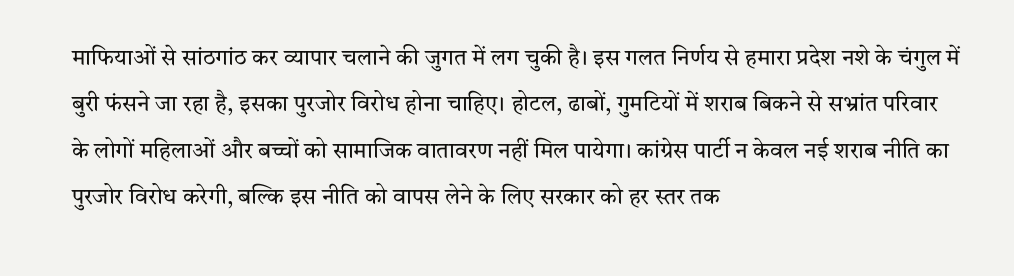माफियाओं से सांठगांठ कर व्यापार चलाने की जुगत में लग चुकी है। इस गलत निर्णय से हमारा प्रदेश नशे के चंगुल में बुरी फंसने जा रहा है, इसका पुरजोर विरोध होना चाहिए। होटल, ढाबों, गुमटियों में शराब बिकने से सभ्रांत परिवार के लोगों महिलाओं और बच्चों को सामाजिक वातावरण नहीं मिल पायेगा। कांग्रेस पार्टी न केवल नई शराब नीति का पुरजोर विरोध करेगी, बल्कि इस नीति को वापस लेने के लिए सरकार को हर स्तर तक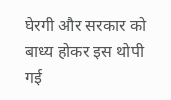घेरगी और सरकार को बाध्य होकर इस थोपी गई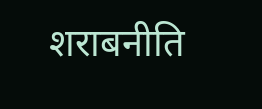शराबनीति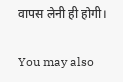वापस लेनी ही होगी।

You may also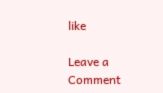like

Leave a Comment